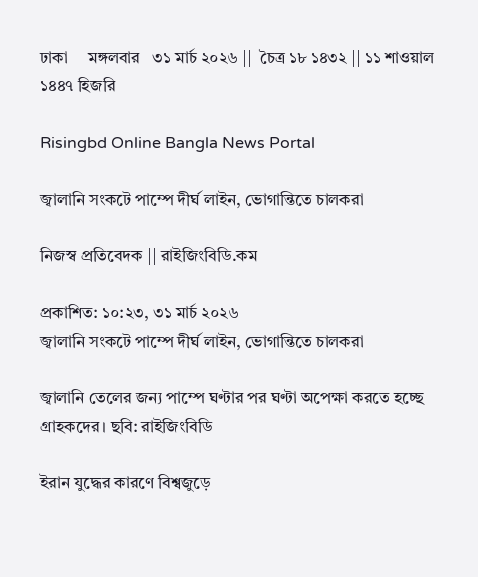ঢাকা     মঙ্গলবার   ৩১ মার্চ ২০২৬ ||  চৈত্র ১৮ ১৪৩২ || ১১ শাওয়াল ১৪৪৭ হিজরি

Risingbd Online Bangla News Portal

জ্বালানি সংকটে পাম্পে দীর্ঘ লাইন, ভোগান্তিতে চালকরা

নিজস্ব প্রতিবেদক || রাইজিংবিডি.কম

প্রকাশিত: ১০:২৩, ৩১ মার্চ ২০২৬
জ্বালানি সংকটে পাম্পে দীর্ঘ লাইন, ভোগান্তিতে চালকরা

জ্বালানি তেলের জন্য পাম্পে ঘণ্টার পর ঘণ্টা অপেক্ষা করতে হচ্ছে গ্রাহকদের। ছবি: রাইজিংবিডি

ইরান যুদ্ধের কারণে বিশ্বজুড়ে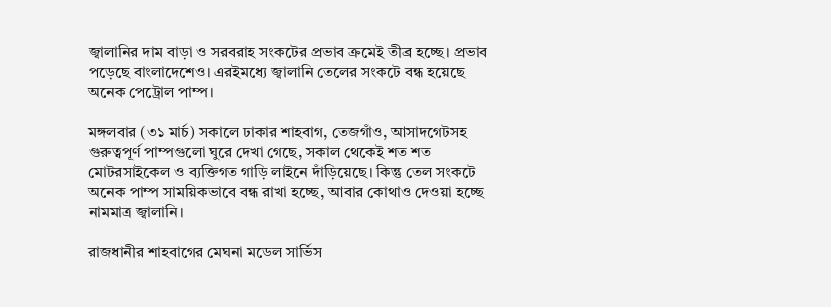জ্বালানির দাম বাড়া ও সরবরাহ সংকটের প্রভাব ক্রমেই তীব্র হচ্ছে। প্রভাব পড়েছে বাংলাদেশেও। এরইমধ্যে জ্বালানি তেলের সংকটে বন্ধ হয়েছে অনেক পেট্রোল পাম্প।

মঙ্গলবার (৩১ মার্চ) সকালে ঢাকার শাহবাগ, তেজগাঁও, আসাদগেটসহ গুরুত্বপূর্ণ পাম্পগুলো ঘুরে দেখা গেছে, সকাল থেকেই শত শত মোটরসাইকেল ও ব্যক্তিগত গাড়ি লাইনে দাঁড়িয়েছে। কিন্তু তেল সংকটে অনেক পাম্প সাময়িকভাবে বন্ধ রাখা হচ্ছে, আবার কোথাও দেওয়া হচ্ছে নামমাত্র জ্বালানি।

রাজধানীর শাহবাগের মেঘনা মডেল সার্ভিস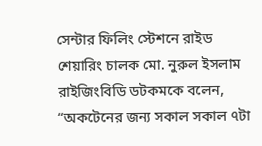সেন্টার ফিলিং স্টেশনে রাইড শেয়ারিং চালক মো. নুরুল ইসলাম রাইজিংবিডি ডটকমকে বলেন, “অকটেনের জন্য সকাল সকাল ৭টা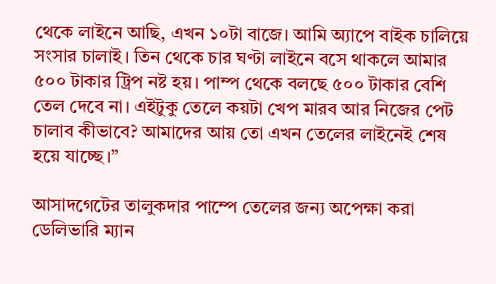থেকে লাইনে আছি, এখন ১০টা বাজে। আমি অ্যাপে বাইক চালিয়ে সংসার চালাই। তিন থেকে চার ঘণ্টা লাইনে বসে থাকলে আমার ৫০০ টাকার ট্রিপ নষ্ট হয়। পাম্প থেকে বলছে ৫০০ টাকার বেশি তেল দেবে না। এইটুকু তেলে কয়টা খেপ মারব আর নিজের পেট চালাব কীভাবে? আমাদের আয় তো এখন তেলের লাইনেই শেষ হয়ে যাচ্ছে।”

আসাদগেটের তালুকদার পাম্পে তেলের জন্য অপেক্ষা করা ডেলিভারি ম্যান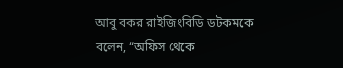আবু বকর রাইজিংবিডি ডটকমকে বলেন, “অফিস থেকে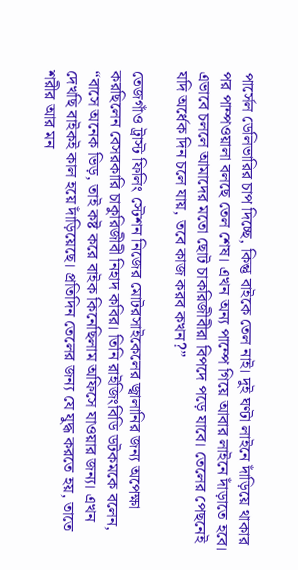পার্সেল ডেলিভারির চাপ দিচ্ছে, কিন্তু বাইকে তেল নাই। দুই ঘণ্টা লাইনে দাঁড়িয়ে থাকার পর পাম্পওয়ালা বলছে তেল শেষ। এখন অন্য পাম্পে গিয়ে আবার লাইনে দাঁড়াতে হবে। এভাবে চললে আমাদের মতো ছোট চাকরিজীবীরা বিপদে পড়ে যাবে। তেলের পেছনেই যদি অর্ধেক দিন চলে যায়, তবে কাজ করব কখন?”

তেজগাঁও ট্রাস্ট ফিলিং স্টেশন নিজের মোটরসাইকেলের জ্বালানির জন্য অপেক্ষা করছিলেন বেসরকারি চাকুরিজীবী নিহাদ কবির। তিনি রাইজিংবিডি ডটকমকে বলেন, “বাসে অনেক ভিড়, তাই কষ্ট করে বাইক কিনেছিলাম অফিসে যাওয়ার জন্য। এখন দেখছি বাইকই কাল হয়ে দাঁড়িয়েছে। প্রতিদিন তেলের জন্য যে যুদ্ধ করতে হয়, তাতে শরীর আর মন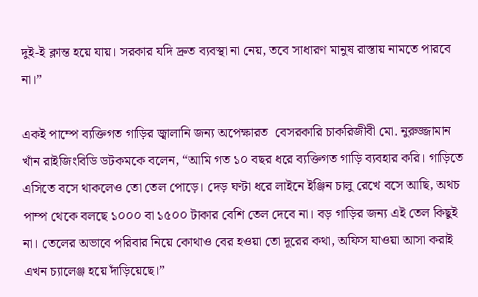দুই-ই ক্লান্ত হয়ে যায়। সরকার যদি দ্রুত ব্যবস্থা না নেয়, তবে সাধারণ মানুষ রাস্তায় নামতে পারবে না।”

একই পাম্পে ব্যক্তিগত গাড়ির জ্বালানি জন্য অপেক্ষারত  বেসরকারি চাকরিজীবী মো. নুরুজ্জামান খাঁন রাইজিংবিডি ডটকমকে বলেন, “আমি গত ১০ বছর ধরে ব্যক্তিগত গাড়ি ব্যবহার করি। গাড়িতে এসিতে বসে থাকলেও তো তেল পোড়ে। দেড় ঘণ্টা ধরে লাইনে ইঞ্জিন চালু রেখে বসে আছি, অথচ পাম্প থেকে বলছে ১০০০ বা ১৫০০ টাকার বেশি তেল দেবে না। বড় গাড়ির জন্য এই তেল কিছুই না। তেলের অভাবে পরিবার নিয়ে কোথাও বের হওয়া তো দূরের কথা, অফিস যাওয়া আসা করাই এখন চ্যালেঞ্জ হয়ে দাঁড়িয়েছে।”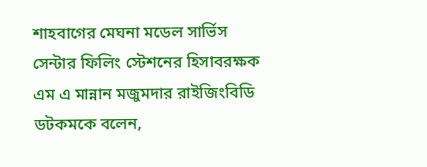শাহবাগের মেঘনা মডেল সার্ভিস সেন্টার ফিলিং স্টেশনের হিসাবরক্ষক এম এ মান্নান মজুমদার রাইজিংবিডি ডটকমকে বলেন,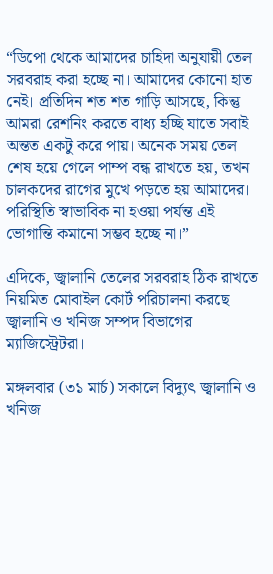“ডিপো থেকে আমাদের চাহিদা অনুযায়ী তেল সরবরাহ করা হচ্ছে না। আমাদের কোনো হাত নেই। প্রতিদিন শত শত গাড়ি আসছে, কিন্তু আমরা রেশনিং করতে বাধ্য হচ্ছি যাতে সবাই অন্তত একটু করে পায়। অনেক সময় তেল শেষ হয়ে গেলে পাম্প বন্ধ রাখতে হয়, তখন চালকদের রাগের মুখে পড়তে হয় আমাদের। পরিস্থিতি স্বাভাবিক না হওয়া পর্যন্ত এই ভোগান্তি কমানো সম্ভব হচ্ছে না।”

এদিকে, জ্বালানি তেলের সরবরাহ ঠিক রাখতে নিয়মিত মোবাইল কোর্ট পরিচালনা করছে জ্বালানি ও খনিজ সম্পদ বিভাগের ম্যাজিস্ট্রেটরা।

মঙ্গলবার (৩১ মার্চ) সকালে বিদ্যুৎ জ্বালানি ও খনিজ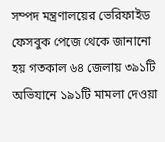সম্পদ মন্ত্রণালয়ের ভেরিফাইড ফেসবুক‌ পেজে থেকে জানানো হয় গতকাল ৬৪ জেলায় ৩৯১টি অভিযানে ১৯১টি মামলা দেওয়া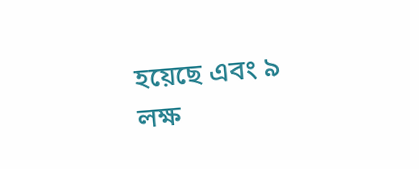হয়েছে এবং ৯ লক্ষ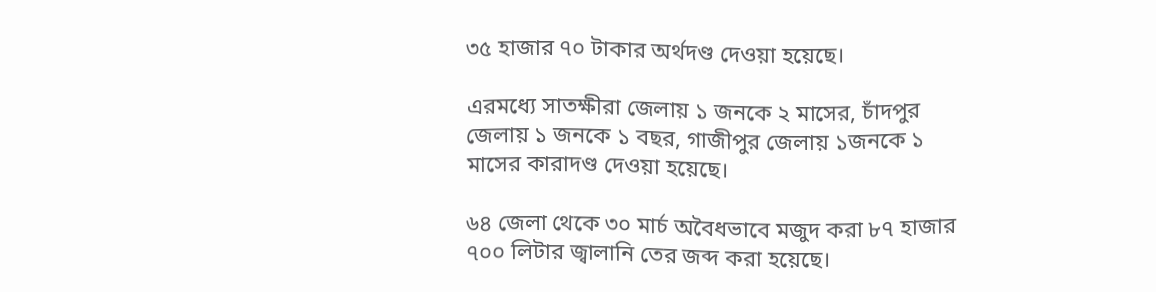৩৫ হাজার ৭০ টাকার অর্থদণ্ড দেওয়া হয়েছে।

এরমধ্যে সাতক্ষীরা জেলায় ১ জনকে ২ মাসের, চাঁদপুর জেলায় ১ জনকে ১ বছর, গাজীপুর জেলায় ১জনকে ১ মাসের কারাদণ্ড দেওয়া হয়েছে।

৬৪ জেলা থেকে ৩০ মার্চ অবৈধভাবে মজুদ করা ৮৭ হাজার ৭০০ লিটার জ্বালানি তের জব্দ করা হয়েছে।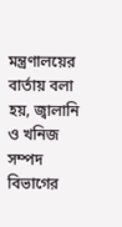মন্ত্রণালয়ের বার্তায় বলা হয়, জ্বালানি ও খনিজ সম্পদ বিভাগের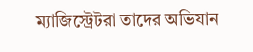ম্যাজিস্ট্রেটরা তাদের অভিযান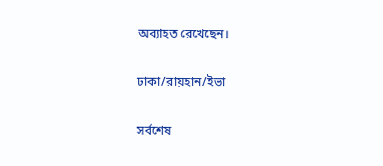অব্যাহত রেখেছেন।

ঢাকা/রায়হান/ইভা

সর্বশেষ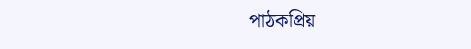পাঠকপ্রিয়